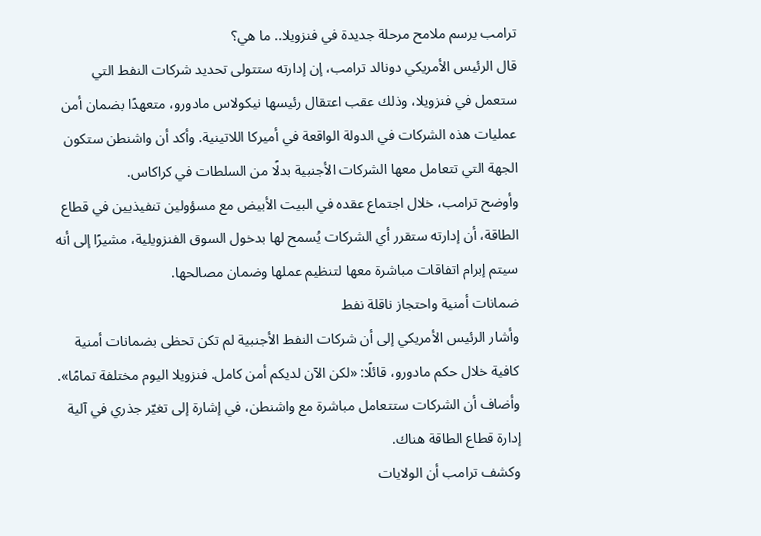ترامب يرسم ملامح مرحلة جديدة في فنزويلا.. ما هي؟
قال الرئيس الأمريكي دونالد ترامب، إن إدارته ستتولى تحديد شركات النفط التي ستعمل في فنزويلا، وذلك عقب اعتقال رئيسها نيكولاس مادورو، متعهدًا بضمان أمن عمليات هذه الشركات في الدولة الواقعة في أميركا اللاتينية. وأكد أن واشنطن ستكون الجهة التي تتعامل معها الشركات الأجنبية بدلًا من السلطات في كراكاس.
وأوضح ترامب، خلال اجتماع عقده في البيت الأبيض مع مسؤولين تنفيذيين في قطاع الطاقة، أن إدارته ستقرر أي الشركات يُسمح لها بدخول السوق الفنزويلية، مشيرًا إلى أنه سيتم إبرام اتفاقات مباشرة معها لتنظيم عملها وضمان مصالحها.
ضمانات أمنية واحتجاز ناقلة نفط
وأشار الرئيس الأمريكي إلى أن شركات النفط الأجنبية لم تكن تحظى بضمانات أمنية كافية خلال حكم مادورو، قائلًا: «لكن الآن لديكم أمن كامل. فنزويلا اليوم مختلفة تمامًا».
وأضاف أن الشركات ستتعامل مباشرة مع واشنطن، في إشارة إلى تغيّر جذري في آلية إدارة قطاع الطاقة هناك.
وكشف ترامب أن الولايات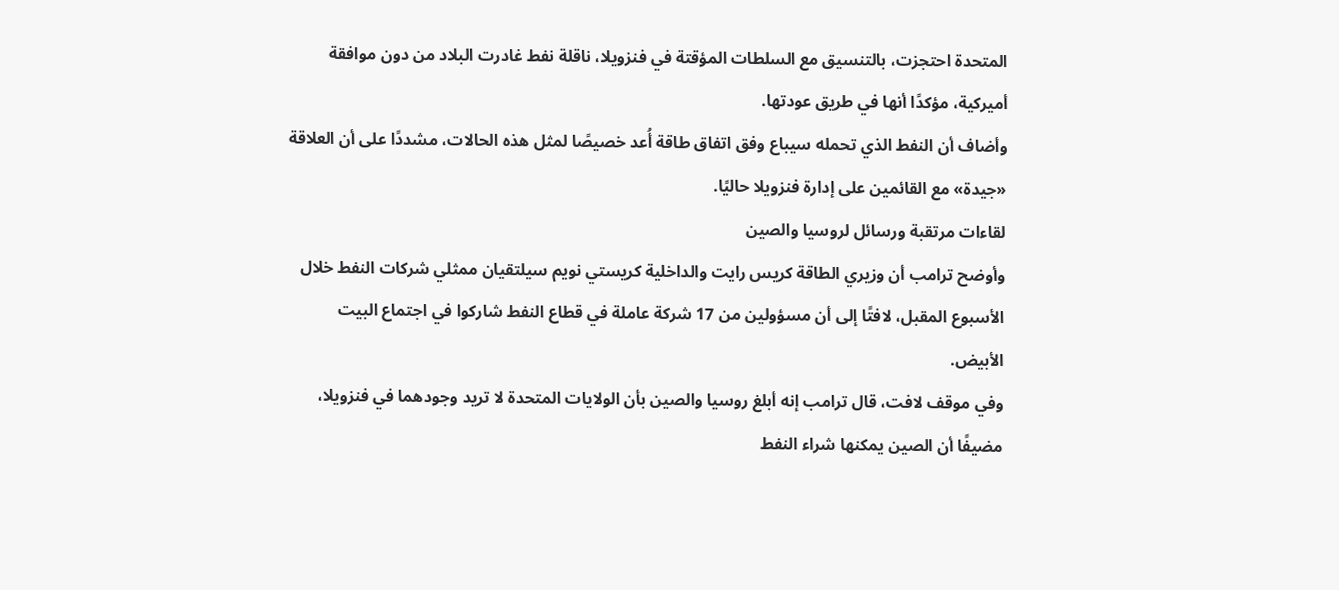المتحدة احتجزت، بالتنسيق مع السلطات المؤقتة في فنزويلا، ناقلة نفط غادرت البلاد من دون موافقة أميركية، مؤكدًا أنها في طريق عودتها.
وأضاف أن النفط الذي تحمله سيباع وفق اتفاق طاقة أُعد خصيصًا لمثل هذه الحالات، مشددًا على أن العلاقة «جيدة» مع القائمين على إدارة فنزويلا حاليًا.
لقاءات مرتقبة ورسائل لروسيا والصين
وأوضح ترامب أن وزيري الطاقة كريس رايت والداخلية كريستي نويم سيلتقيان ممثلي شركات النفط خلال الأسبوع المقبل، لافتًا إلى أن مسؤولين من 17 شركة عاملة في قطاع النفط شاركوا في اجتماع البيت الأبيض.
وفي موقف لافت، قال ترامب إنه أبلغ روسيا والصين بأن الولايات المتحدة لا تريد وجودهما في فنزويلا، مضيفًا أن الصين يمكنها شراء النفط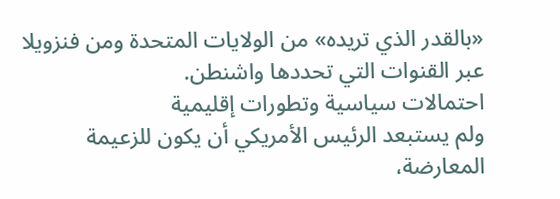«بالقدر الذي تريده» من الولايات المتحدة ومن فنزويلا عبر القنوات التي تحددها واشنطن.
احتمالات سياسية وتطورات إقليمية
ولم يستبعد الرئيس الأمريكي أن يكون للزعيمة المعارضة،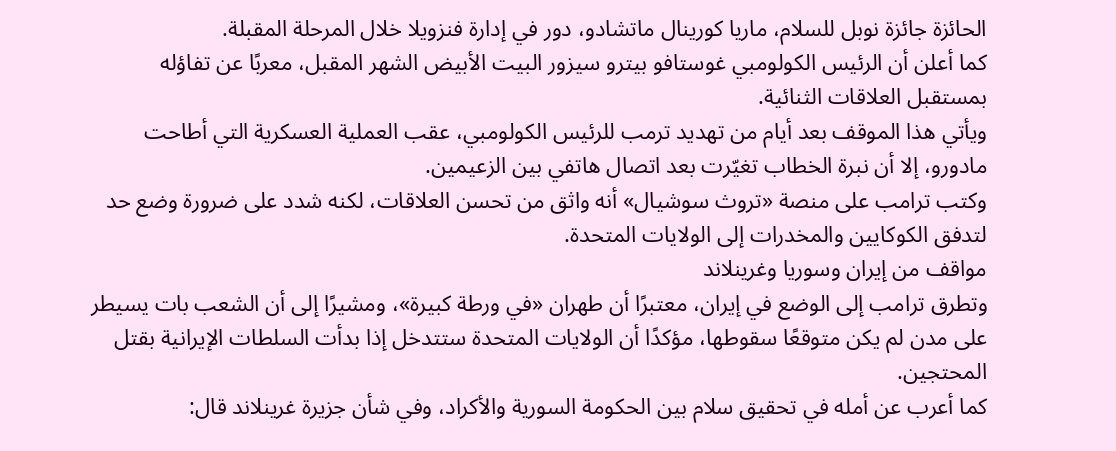الحائزة جائزة نوبل للسلام، ماريا كورينال ماتشادو، دور في إدارة فنزويلا خلال المرحلة المقبلة.
كما أعلن أن الرئيس الكولومبي غوستافو بيترو سيزور البيت الأبيض الشهر المقبل، معربًا عن تفاؤله بمستقبل العلاقات الثنائية.
ويأتي هذا الموقف بعد أيام من تهديد ترمب للرئيس الكولومبي، عقب العملية العسكرية التي أطاحت مادورو، إلا أن نبرة الخطاب تغيّرت بعد اتصال هاتفي بين الزعيمين.
وكتب ترامب على منصة «تروث سوشيال» أنه واثق من تحسن العلاقات، لكنه شدد على ضرورة وضع حد لتدفق الكوكايين والمخدرات إلى الولايات المتحدة.
مواقف من إيران وسوريا وغرينلاند
وتطرق ترامب إلى الوضع في إيران، معتبرًا أن طهران «في ورطة كبيرة»، ومشيرًا إلى أن الشعب بات يسيطر على مدن لم يكن متوقعًا سقوطها، مؤكدًا أن الولايات المتحدة ستتدخل إذا بدأت السلطات الإيرانية بقتل المحتجين.
كما أعرب عن أمله في تحقيق سلام بين الحكومة السورية والأكراد، وفي شأن جزيرة غرينلاند قال: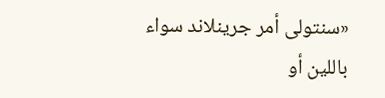«سنتولى أمر جرينلاند سواء باللين أو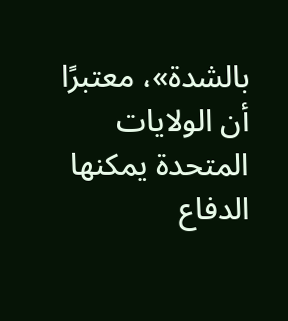بالشدة»، معتبرًا أن الولايات المتحدة يمكنها الدفاع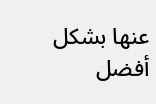عنها بشكل أفضل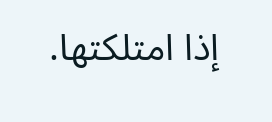إذا امتلكتها.